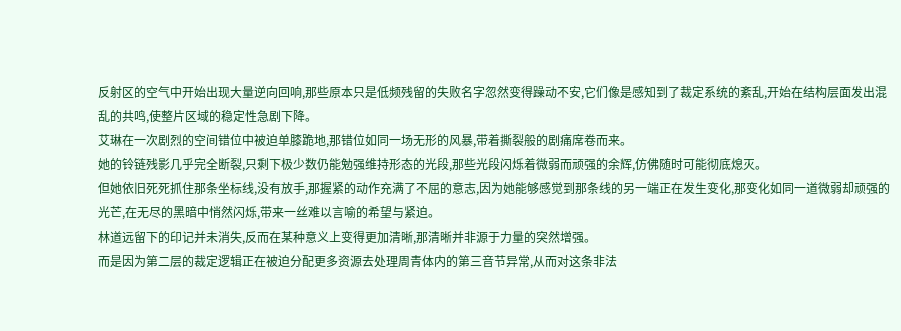反射区的空气中开始出现大量逆向回响,那些原本只是低频残留的失败名字忽然变得躁动不安,它们像是感知到了裁定系统的紊乱,开始在结构层面发出混乱的共鸣,使整片区域的稳定性急剧下降。
艾琳在一次剧烈的空间错位中被迫单膝跪地,那错位如同一场无形的风暴,带着撕裂般的剧痛席卷而来。
她的铃链残影几乎完全断裂,只剩下极少数仍能勉强维持形态的光段,那些光段闪烁着微弱而顽强的余辉,仿佛随时可能彻底熄灭。
但她依旧死死抓住那条坐标线,没有放手,那握紧的动作充满了不屈的意志,因为她能够感觉到那条线的另一端正在发生变化,那变化如同一道微弱却顽强的光芒,在无尽的黑暗中悄然闪烁,带来一丝难以言喻的希望与紧迫。
林道远留下的印记并未消失,反而在某种意义上变得更加清晰,那清晰并非源于力量的突然增强。
而是因为第二层的裁定逻辑正在被迫分配更多资源去处理周青体内的第三音节异常,从而对这条非法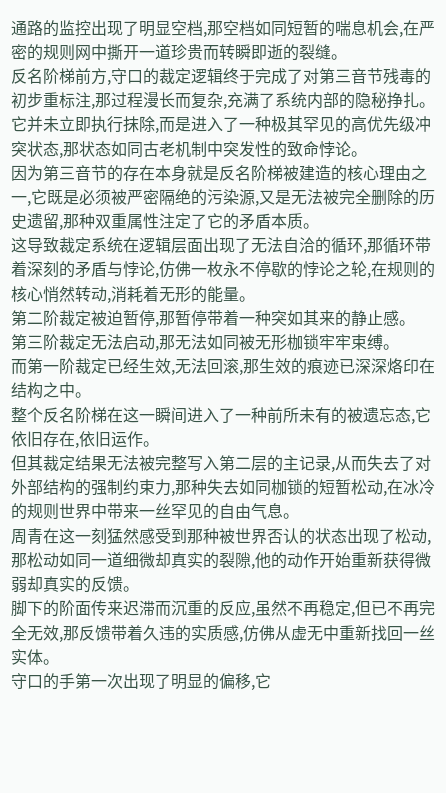通路的监控出现了明显空档,那空档如同短暂的喘息机会,在严密的规则网中撕开一道珍贵而转瞬即逝的裂缝。
反名阶梯前方,守口的裁定逻辑终于完成了对第三音节残毒的初步重标注,那过程漫长而复杂,充满了系统内部的隐秘挣扎。
它并未立即执行抹除,而是进入了一种极其罕见的高优先级冲突状态,那状态如同古老机制中突发性的致命悖论。
因为第三音节的存在本身就是反名阶梯被建造的核心理由之一,它既是必须被严密隔绝的污染源,又是无法被完全删除的历史遗留,那种双重属性注定了它的矛盾本质。
这导致裁定系统在逻辑层面出现了无法自洽的循环,那循环带着深刻的矛盾与悖论,仿佛一枚永不停歇的悖论之轮,在规则的核心悄然转动,消耗着无形的能量。
第二阶裁定被迫暂停,那暂停带着一种突如其来的静止感。
第三阶裁定无法启动,那无法如同被无形枷锁牢牢束缚。
而第一阶裁定已经生效,无法回滚,那生效的痕迹已深深烙印在结构之中。
整个反名阶梯在这一瞬间进入了一种前所未有的被遗忘态,它依旧存在,依旧运作。
但其裁定结果无法被完整写入第二层的主记录,从而失去了对外部结构的强制约束力,那种失去如同枷锁的短暂松动,在冰冷的规则世界中带来一丝罕见的自由气息。
周青在这一刻猛然感受到那种被世界否认的状态出现了松动,那松动如同一道细微却真实的裂隙,他的动作开始重新获得微弱却真实的反馈。
脚下的阶面传来迟滞而沉重的反应,虽然不再稳定,但已不再完全无效,那反馈带着久违的实质感,仿佛从虚无中重新找回一丝实体。
守口的手第一次出现了明显的偏移,它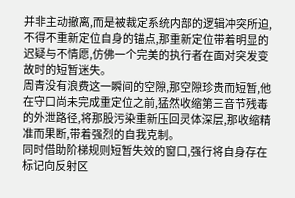并非主动撤离,而是被裁定系统内部的逻辑冲突所迫,不得不重新定位自身的锚点,那重新定位带着明显的迟疑与不情愿,仿佛一个完美的执行者在面对突发变故时的短暂迷失。
周青没有浪费这一瞬间的空隙,那空隙珍贵而短暂,他在守口尚未完成重定位之前,猛然收缩第三音节残毒的外泄路径,将那股污染重新压回灵体深层,那收缩精准而果断,带着强烈的自我克制。
同时借助阶梯规则短暂失效的窗口,强行将自身存在标记向反射区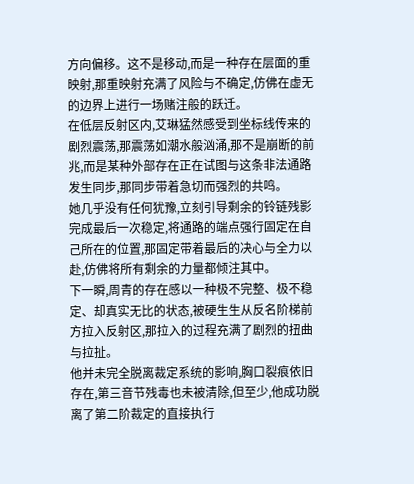方向偏移。这不是移动,而是一种存在层面的重映射,那重映射充满了风险与不确定,仿佛在虚无的边界上进行一场赌注般的跃迁。
在低层反射区内,艾琳猛然感受到坐标线传来的剧烈震荡,那震荡如潮水般汹涌,那不是崩断的前兆,而是某种外部存在正在试图与这条非法通路发生同步,那同步带着急切而强烈的共鸣。
她几乎没有任何犹豫,立刻引导剩余的铃链残影完成最后一次稳定,将通路的端点强行固定在自己所在的位置,那固定带着最后的决心与全力以赴,仿佛将所有剩余的力量都倾注其中。
下一瞬,周青的存在感以一种极不完整、极不稳定、却真实无比的状态,被硬生生从反名阶梯前方拉入反射区,那拉入的过程充满了剧烈的扭曲与拉扯。
他并未完全脱离裁定系统的影响,胸口裂痕依旧存在,第三音节残毒也未被清除,但至少,他成功脱离了第二阶裁定的直接执行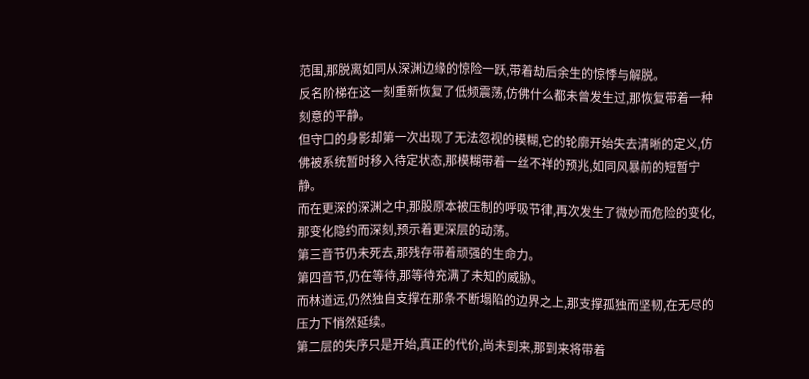范围,那脱离如同从深渊边缘的惊险一跃,带着劫后余生的惊悸与解脱。
反名阶梯在这一刻重新恢复了低频震荡,仿佛什么都未曾发生过,那恢复带着一种刻意的平静。
但守口的身影却第一次出现了无法忽视的模糊,它的轮廓开始失去清晰的定义,仿佛被系统暂时移入待定状态,那模糊带着一丝不祥的预兆,如同风暴前的短暂宁静。
而在更深的深渊之中,那股原本被压制的呼吸节律,再次发生了微妙而危险的变化,那变化隐约而深刻,预示着更深层的动荡。
第三音节仍未死去,那残存带着顽强的生命力。
第四音节,仍在等待,那等待充满了未知的威胁。
而林道远,仍然独自支撑在那条不断塌陷的边界之上,那支撑孤独而坚韧,在无尽的压力下悄然延续。
第二层的失序只是开始,真正的代价,尚未到来,那到来将带着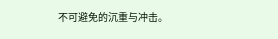不可避免的沉重与冲击。